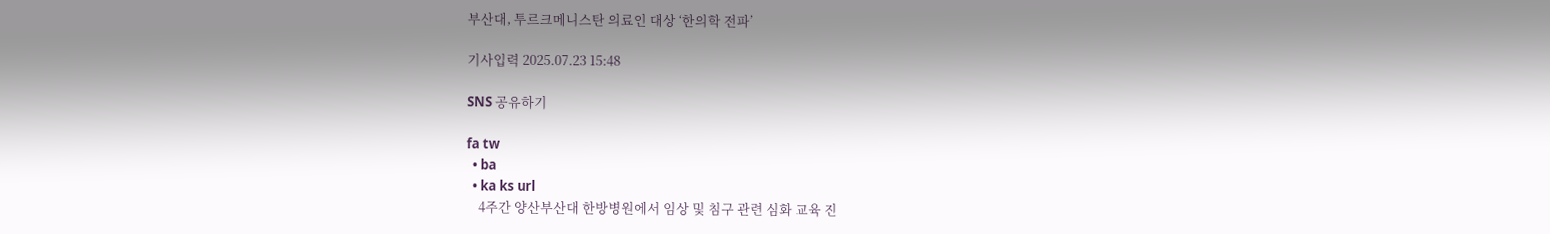부산대, 투르크메니스탄 의료인 대상 ‘한의학 전파’

기사입력 2025.07.23 15:48

SNS 공유하기

fa tw
  • ba
  • ka ks url
    4주간 양산부산대 한방병원에서 임상 및 침구 관련 심화 교육 진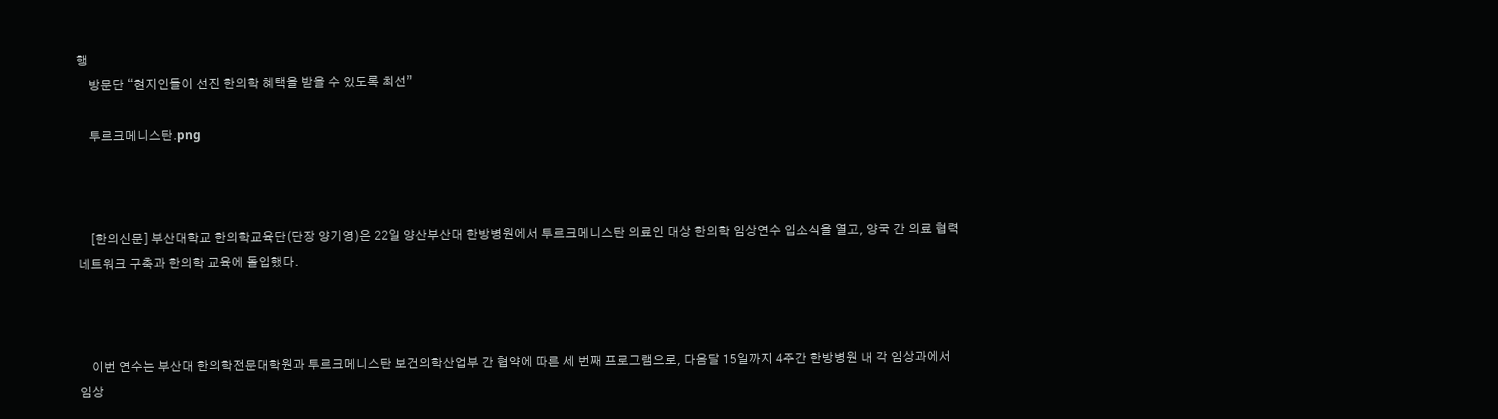행
    방문단 “현지인들이 선진 한의학 혜택을 받을 수 있도록 최선”

    투르크메니스탄.png



    [한의신문] 부산대학교 한의학교육단(단장 양기영)은 22일 양산부산대 한방병원에서 투르크메니스탄 의료인 대상 한의학 임상연수 입소식을 열고, 양국 간 의료 협력 네트워크 구축과 한의학 교육에 돌입했다.



    이번 연수는 부산대 한의학전문대학원과 투르크메니스탄 보건의학산업부 간 협약에 따른 세 번째 프로그램으로, 다음달 15일까지 4주간 한방병원 내 각 임상과에서 임상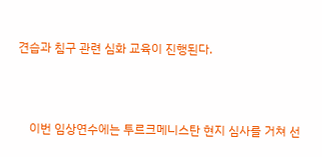견습과 침구 관련 심화 교육이 진행된다.



    이번 임상연수에는 투르크메니스탄 현지 심사를 거쳐 선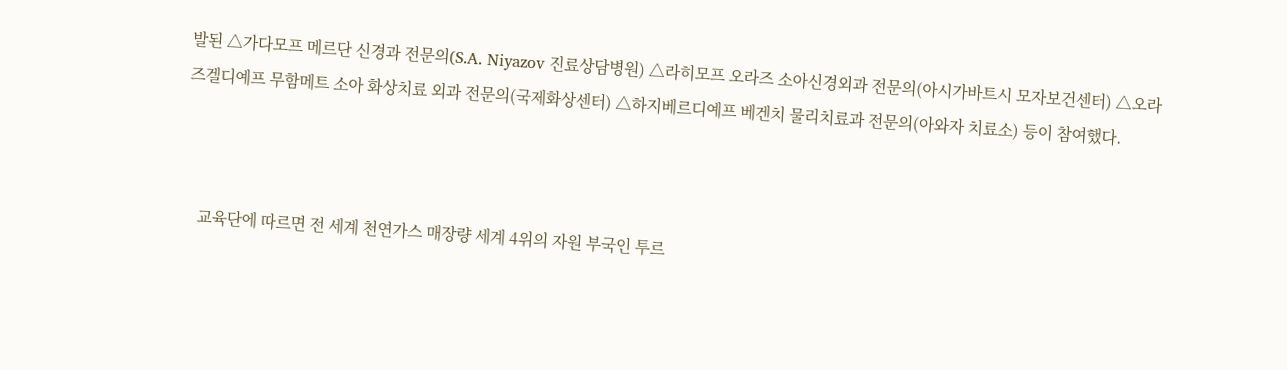발된 △가다모프 메르단 신경과 전문의(S.A. Niyazov 진료상담병원) △라히모프 오라즈 소아신경외과 전문의(아시가바트시 모자보건센터) △오라즈겔디예프 무함메트 소아 화상치료 외과 전문의(국제화상센터) △하지베르디예프 베겐치 물리치료과 전문의(아와자 치료소) 등이 참여했다.



    교육단에 따르면 전 세계 천연가스 매장량 세계 4위의 자원 부국인 투르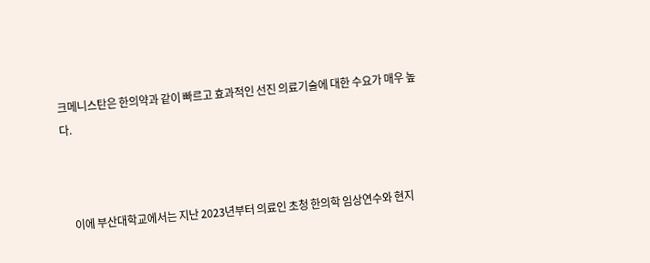크메니스탄은 한의약과 같이 빠르고 효과적인 선진 의료기술에 대한 수요가 매우 높다.



    이에 부산대학교에서는 지난 2023년부터 의료인 초청 한의학 임상연수와 현지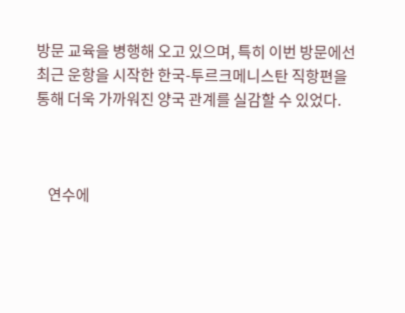방문 교육을 병행해 오고 있으며, 특히 이번 방문에선 최근 운항을 시작한 한국-투르크메니스탄 직항편을 통해 더욱 가까워진 양국 관계를 실감할 수 있었다.



    연수에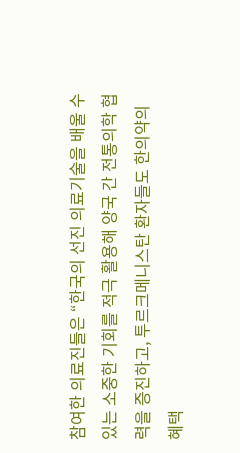참여한 의료진들은 “한국의 선진 의료기술을 배울 수 있는 소중한 기회를 적극 활용해 양국 간 전통의학 협력을 증진하고, 투르크메니스탄 환자들도 한의약의 혜택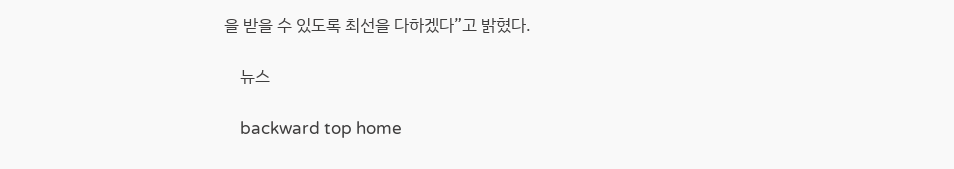을 받을 수 있도록 최선을 다하겠다”고 밝혔다.

    뉴스

    backward top home